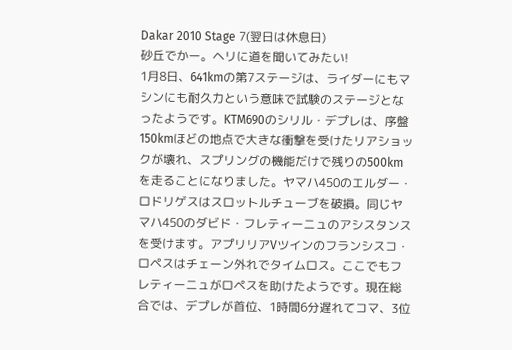Dakar 2010 Stage 7(翌日は休息日)
砂丘でかー。ヘリに道を聞いてみたい!
1月8日、641kmの第7ステージは、ライダーにもマシンにも耐久力という意味で試験のステージとなったようです。KTM690のシリル・デプレは、序盤150kmほどの地点で大きな衝撃を受けたリアショックが壊れ、スプリングの機能だけで残りの500kmを走ることになりました。ヤマハ450のエルダー・ロドリゲスはスロットルチューブを破損。同じヤマハ450のダビド・フレティーニュのアシスタンスを受けます。アプリリアVツインのフランシスコ・ロペスはチェーン外れでタイムロス。ここでもフレティーニュがロペスを助けたようです。現在総合では、デプレが首位、1時間6分遅れてコマ、3位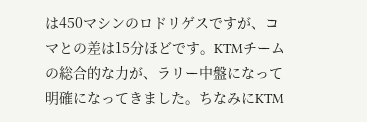は450マシンのロドリゲスですが、コマとの差は15分ほどです。KTMチームの総合的な力が、ラリー中盤になって明確になってきました。ちなみにKTM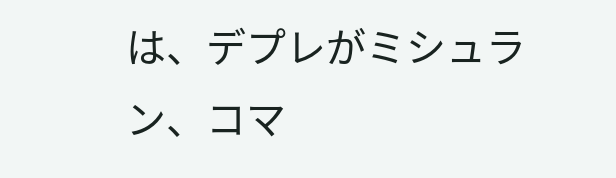は、デプレがミシュラン、コマ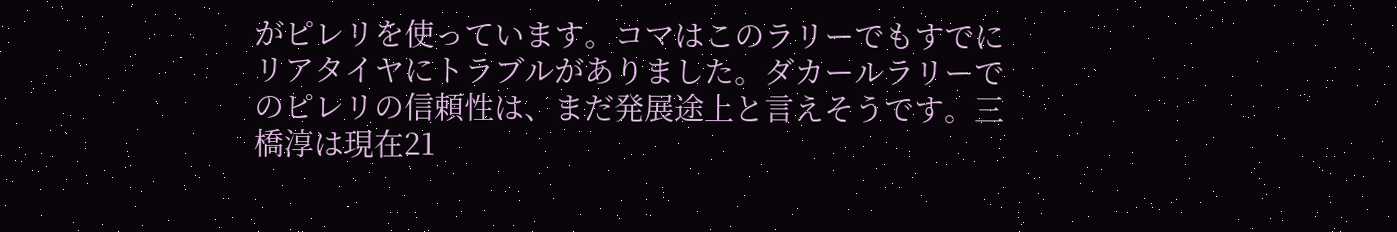がピレリを使っています。コマはこのラリーでもすでにリアタイヤにトラブルがありました。ダカールラリーでのピレリの信頼性は、まだ発展途上と言えそうです。三橋淳は現在21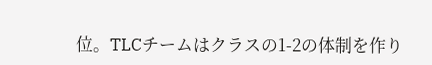位。TLCチームはクラスの1-2の体制を作り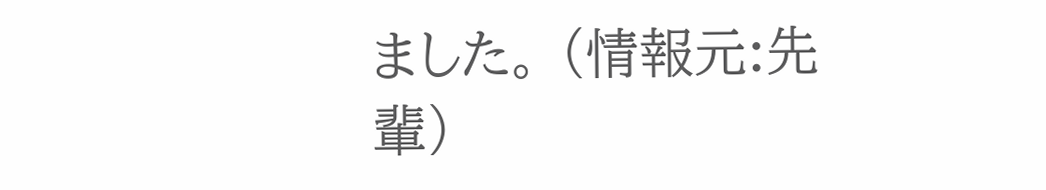ました。 (情報元:先輩)